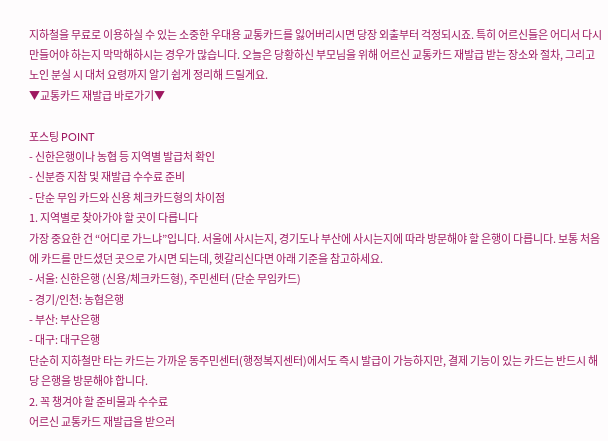지하철을 무료로 이용하실 수 있는 소중한 우대용 교통카드를 잃어버리시면 당장 외출부터 걱정되시죠. 특히 어르신들은 어디서 다시 만들어야 하는지 막막해하시는 경우가 많습니다. 오늘은 당황하신 부모님을 위해 어르신 교통카드 재발급 받는 장소와 절차, 그리고 노인 분실 시 대처 요령까지 알기 쉽게 정리해 드릴게요.
▼교통카드 재발급 바로가기▼

포스팅 POINT
- 신한은행이나 농협 등 지역별 발급처 확인
- 신분증 지참 및 재발급 수수료 준비
- 단순 무임 카드와 신용 체크카드형의 차이점
1. 지역별로 찾아가야 할 곳이 다릅니다
가장 중요한 건 “어디로 가느냐”입니다. 서울에 사시는지, 경기도나 부산에 사시는지에 따라 방문해야 할 은행이 다릅니다. 보통 처음에 카드를 만드셨던 곳으로 가시면 되는데, 헷갈리신다면 아래 기준을 참고하세요.
- 서울: 신한은행 (신용/체크카드형), 주민센터 (단순 무임카드)
- 경기/인천: 농협은행
- 부산: 부산은행
- 대구: 대구은행
단순히 지하철만 타는 카드는 가까운 동주민센터(행정복지센터)에서도 즉시 발급이 가능하지만, 결제 기능이 있는 카드는 반드시 해당 은행을 방문해야 합니다.
2. 꼭 챙겨야 할 준비물과 수수료
어르신 교통카드 재발급을 받으러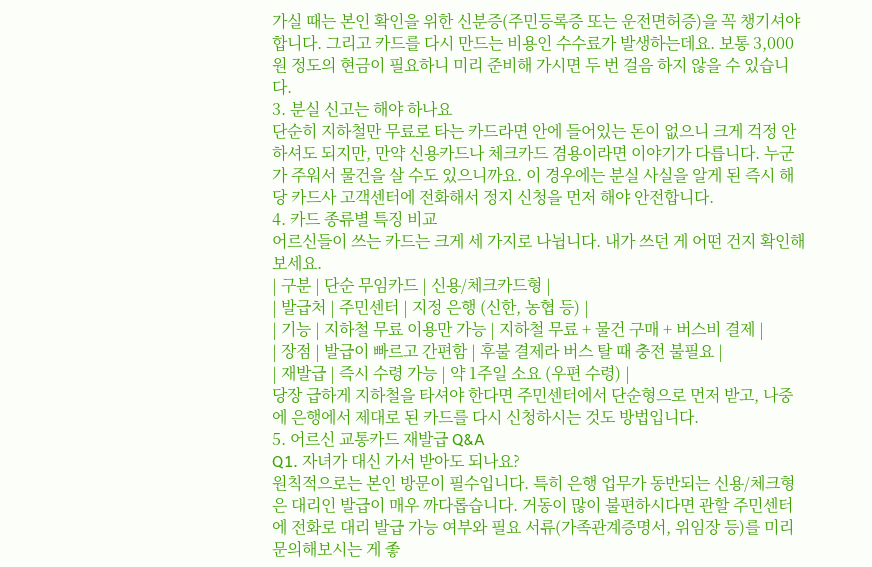가실 때는 본인 확인을 위한 신분증(주민등록증 또는 운전면허증)을 꼭 챙기셔야 합니다. 그리고 카드를 다시 만드는 비용인 수수료가 발생하는데요. 보통 3,000원 정도의 현금이 필요하니 미리 준비해 가시면 두 번 걸음 하지 않을 수 있습니다.
3. 분실 신고는 해야 하나요
단순히 지하철만 무료로 타는 카드라면 안에 들어있는 돈이 없으니 크게 걱정 안 하셔도 되지만, 만약 신용카드나 체크카드 겸용이라면 이야기가 다릅니다. 누군가 주워서 물건을 살 수도 있으니까요. 이 경우에는 분실 사실을 알게 된 즉시 해당 카드사 고객센터에 전화해서 정지 신청을 먼저 해야 안전합니다.
4. 카드 종류별 특징 비교
어르신들이 쓰는 카드는 크게 세 가지로 나뉩니다. 내가 쓰던 게 어떤 건지 확인해 보세요.
| 구분 | 단순 무임카드 | 신용/체크카드형 |
| 발급처 | 주민센터 | 지정 은행 (신한, 농협 등) |
| 기능 | 지하철 무료 이용만 가능 | 지하철 무료 + 물건 구매 + 버스비 결제 |
| 장점 | 발급이 빠르고 간편함 | 후불 결제라 버스 탈 때 충전 불필요 |
| 재발급 | 즉시 수령 가능 | 약 1주일 소요 (우편 수령) |
당장 급하게 지하철을 타셔야 한다면 주민센터에서 단순형으로 먼저 받고, 나중에 은행에서 제대로 된 카드를 다시 신청하시는 것도 방법입니다.
5. 어르신 교통카드 재발급 Q&A
Q1. 자녀가 대신 가서 받아도 되나요?
원칙적으로는 본인 방문이 필수입니다. 특히 은행 업무가 동반되는 신용/체크형은 대리인 발급이 매우 까다롭습니다. 거동이 많이 불편하시다면 관할 주민센터에 전화로 대리 발급 가능 여부와 필요 서류(가족관계증명서, 위임장 등)를 미리 문의해보시는 게 좋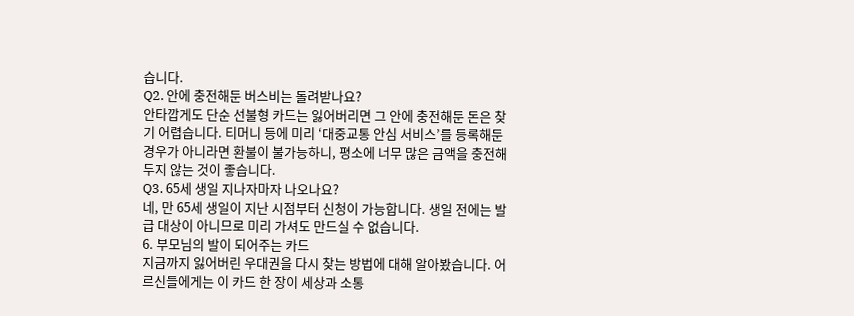습니다.
Q2. 안에 충전해둔 버스비는 돌려받나요?
안타깝게도 단순 선불형 카드는 잃어버리면 그 안에 충전해둔 돈은 찾기 어렵습니다. 티머니 등에 미리 ‘대중교통 안심 서비스’를 등록해둔 경우가 아니라면 환불이 불가능하니, 평소에 너무 많은 금액을 충전해두지 않는 것이 좋습니다.
Q3. 65세 생일 지나자마자 나오나요?
네, 만 65세 생일이 지난 시점부터 신청이 가능합니다. 생일 전에는 발급 대상이 아니므로 미리 가셔도 만드실 수 없습니다.
6. 부모님의 발이 되어주는 카드
지금까지 잃어버린 우대권을 다시 찾는 방법에 대해 알아봤습니다. 어르신들에게는 이 카드 한 장이 세상과 소통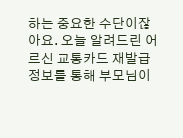하는 중요한 수단이잖아요. 오늘 알려드린 어르신 교통카드 재발급 정보를 통해 부모님이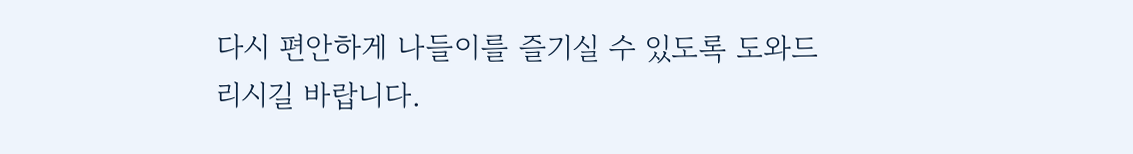다시 편안하게 나들이를 즐기실 수 있도록 도와드리시길 바랍니다.